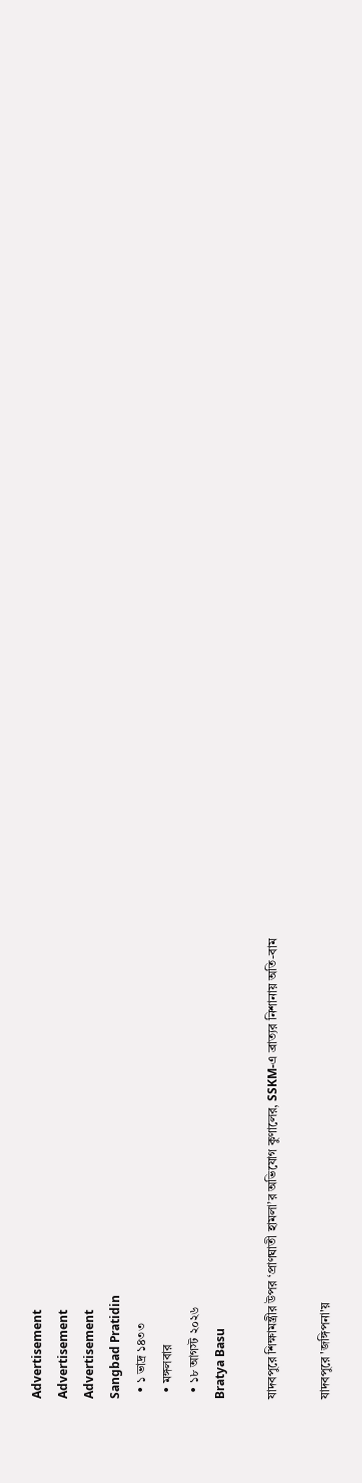Advertisement
Advertisement
Advertisement
Sangbad Pratidin
  • ১ ভাদ্র ১৪৩৩
  • মঙ্গলবার
  • ১৮ আগস্ট ২০২৬
Bratya Basu

যাদবপুরে শিক্ষামন্ত্রীর উপর ‘প্রাণঘাতী হামলা’র অভিযোগ কুণালের, SSKM-এ ব্রাত্যর নিশানায় অতি-বাম

যাদবপুরে 'জঙ্গিপনা'য়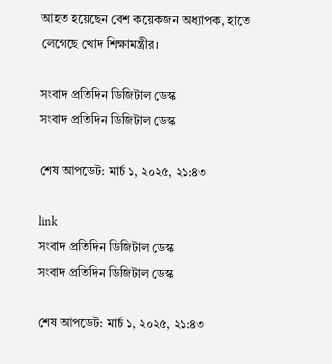আহত হয়েছেন বেশ কয়েকজন অধ্যাপক, হাতে লেগেছে খোদ শিক্ষামন্ত্রীর।

সংবাদ প্রতিদিন ডিজিটাল ডেস্ক
সংবাদ প্রতিদিন ডিজিটাল ডেস্ক

শেষ আপডেট: মার্চ ১, ২০২৫, ২১:৪৩

link
সংবাদ প্রতিদিন ডিজিটাল ডেস্ক
সংবাদ প্রতিদিন ডিজিটাল ডেস্ক

শেষ আপডেট: মার্চ ১, ২০২৫, ২১:৪৩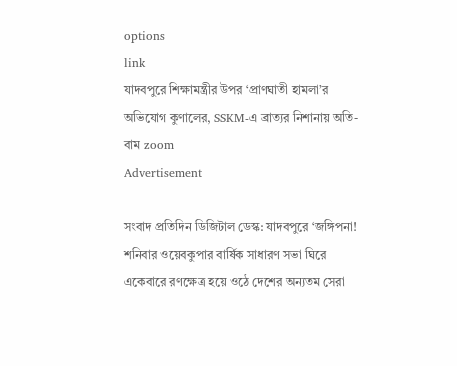options
link
যাদবপুরে শিক্ষামন্ত্রীর উপর ‘প্রাণঘাতী হামলা’র অভিযোগ কুণালের, SSKM-এ ব্রাত্যর নিশানায় অতি-বাম zoom
Advertisement

সংবাদ প্রতিদিন ডিজিটাল ডেস্ক: যাদবপুরে ‘জঙ্গিপনা! শনিবার ওয়েবকুপার বার্ষিক সাধারণ সভা ঘিরে একেবারে রণক্ষেত্র হয়ে ওঠে দেশের অন্যতম সেরা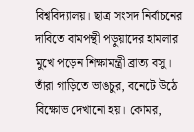বিশ্ববিদ্যালয়। ছাত্র সংসদ নির্বাচনের দাবিতে বামপন্থী পড়ুয়াদের হামলার মুখে পড়েন শিক্ষামন্ত্রী ব্রাত্য বসু। তাঁরা গাড়িতে ভাঙচুর, বনেটে উঠে বিক্ষোভ দেখানো হয়। কোমর,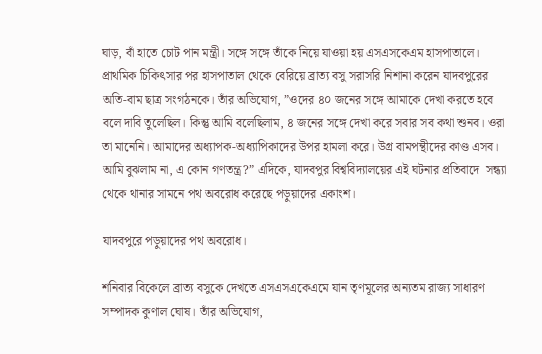ঘাড়, বাঁ হাতে চোট পান মন্ত্রী। সঙ্গে সঙ্গে তাঁকে নিয়ে যাওয়া হয় এসএসকেএম হাসপাতালে। প্রাথমিক চিকিৎসার পর হাসপাতাল থেকে বেরিয়ে ব্রাত্য বসু সরাসরি নিশানা করেন যাদবপুরের অতি-বাম ছাত্র সংগঠনকে। তাঁর অভিযোগ, ”ওদের ৪০ জনের সঙ্গে আমাকে দেখা করতে হবে বলে দাবি তুলেছিল। কিন্তু আমি বলেছিলাম, ৪ জনের সঙ্গে দেখা করে সবার সব কথা শুনব। ওরা তা মানেনি। আমাদের অধ্যাপক-অধ্যাপিকাদের উপর হামলা করে। উগ্র বামপন্থীদের কাণ্ড এসব। আমি বুঝলাম না, এ কোন গণতন্ত্র?” এদিকে, যাদবপুর বিশ্ববিদ্যালয়ের এই ঘটনার প্রতিবাদে  সন্ধ্যা থেকে থানার সামনে পথ অবরোধ করেছে পড়ুয়াদের একাংশ।

যাদবপুরে পড়ুয়াদের পথ অবরোধ।

শনিবার বিকেলে ব্রাত্য বসুকে দেখতে এসএসএকেএমে যান তৃণমূলের অন্যতম রাজ্য সাধারণ সম্পাদক কুণাল ঘোষ। তাঁর অভিযোগ,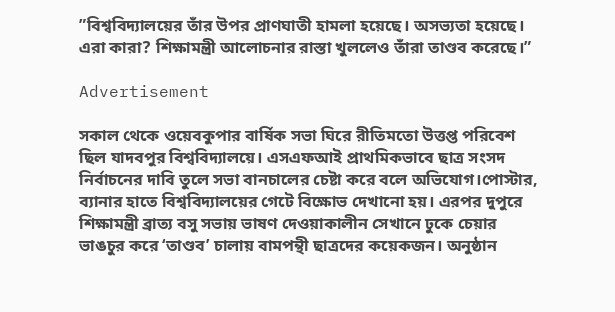”বিশ্ববিদ্যালয়ের তাঁর উপর প্রাণঘাতী হামলা হয়েছে। অসভ্যতা হয়েছে। এরা কারা? শিক্ষামন্ত্রী আলোচনার রাস্তা খুললেও তাঁরা তাণ্ডব করেছে।”

Advertisement

সকাল থেকে ওয়েবকুপার বার্ষিক সভা ঘিরে রীতিমতো উত্তপ্ত পরিবেশ ছিল যাদবপুর বিশ্ববিদ্যালয়ে। এসএফআই প্রাথমিকভাবে ছাত্র সংসদ নির্বাচনের দাবি তুলে সভা বানচালের চেষ্টা করে বলে অভিযোগ।পোস্টার, ব্যানার হাতে বিশ্ববিদ্যালয়ের গেটে বিক্ষোভ দেখানো হয়। এরপর দুপুরে শিক্ষামন্ত্রী ব্রাত্য বসু সভায় ভাষণ দেওয়াকালীন সেখানে ঢুকে চেয়ার ভাঙচুর করে ‘তাণ্ডব’ চালায় বামপন্থী ছাত্রদের কয়েকজন। অনুষ্ঠান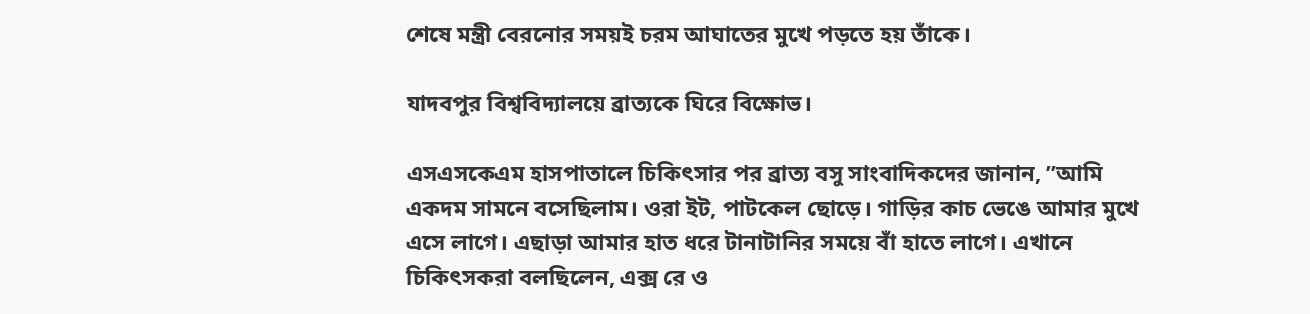শেষে মন্ত্রী বেরনোর সময়ই চরম আঘাতের মুখে পড়তে হয় তাঁকে।

যাদবপুর বিশ্ববিদ্যালয়ে ব্রাত্যকে ঘিরে বিক্ষোভ।

এসএসকেএম হাসপাতালে চিকিৎসার পর ব্রাত্য বসু সাংবাদিকদের জানান, ”আমি একদম সামনে বসেছিলাম। ওরা ইট, পাটকেল ছোড়ে। গাড়ির কাচ ভেঙে আমার মুখে এসে লাগে। এছাড়া আমার হাত ধরে টানাটানির সময়ে বাঁ হাতে লাগে। এখানে চিকিৎসকরা বলছিলেন, এক্স রে ও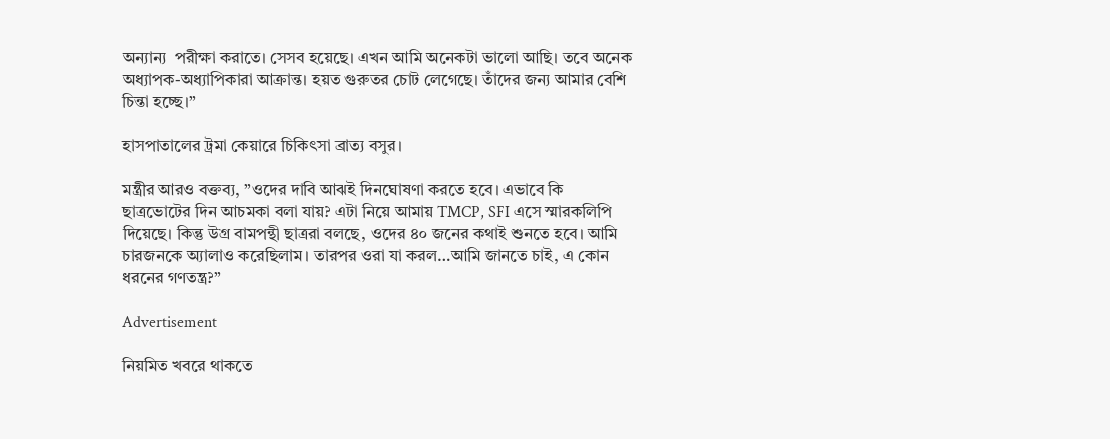অন্যান্য  পরীক্ষা করাতে। সেসব হয়েছে। এখন আমি অনেকটা ভালো আছি। তবে অনেক অধ্যাপক-অধ্যাপিকারা আক্রান্ত। হয়ত গুরুতর চোট লেগেছে। তাঁদের জন্য আমার বেশি চিন্তা হচ্ছে।”

হাসপাতালের ট্রমা কেয়ারে চিকিৎসা ব্রাত্য বসুর।

মন্ত্রীর আরও বক্তব্য, ”ওদের দাবি আঝই দিনঘোষণা করতে হবে। এভাবে কি ছাত্রভোটের দিন আচমকা বলা যায়? এটা নিয়ে আমায় TMCP, SFI এসে স্মারকলিপি দিয়েছে। কিন্তু উগ্র বামপন্থী ছাত্ররা বলছে, ওদের ৪০ জনের কথাই শুনতে হবে। আমি চারজনকে অ্যালাও করেছিলাম। তারপর ওরা যা করল…আমি জানতে চাই, এ কোন ধরনের গণতন্ত্র?”

Advertisement

নিয়মিত খবরে থাকতে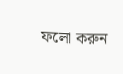ফলো করুন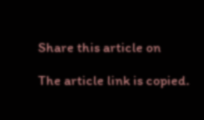Share this article on

The article link is copied.